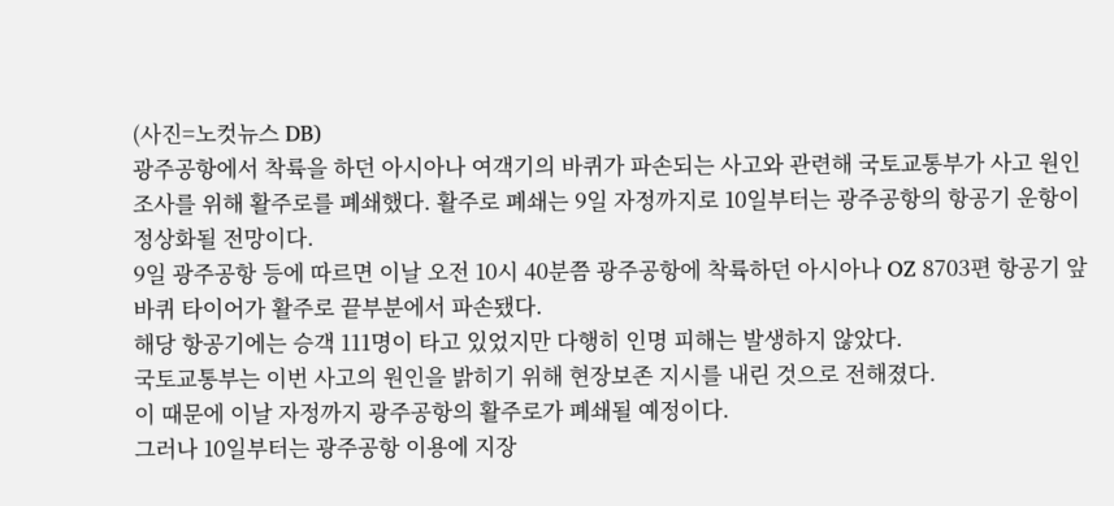(사진=노컷뉴스 DB)
광주공항에서 착륙을 하던 아시아나 여객기의 바퀴가 파손되는 사고와 관련해 국토교통부가 사고 원인 조사를 위해 활주로를 폐쇄했다. 활주로 폐쇄는 9일 자정까지로 10일부터는 광주공항의 항공기 운항이 정상화될 전망이다.
9일 광주공항 등에 따르면 이날 오전 10시 40분쯤 광주공항에 착륙하던 아시아나 OZ 8703편 항공기 앞 바퀴 타이어가 활주로 끝부분에서 파손됐다.
해당 항공기에는 승객 111명이 타고 있었지만 다행히 인명 피해는 발생하지 않았다.
국토교통부는 이번 사고의 원인을 밝히기 위해 현장보존 지시를 내린 것으로 전해졌다.
이 때문에 이날 자정까지 광주공항의 활주로가 폐쇄될 예정이다.
그러나 10일부터는 광주공항 이용에 지장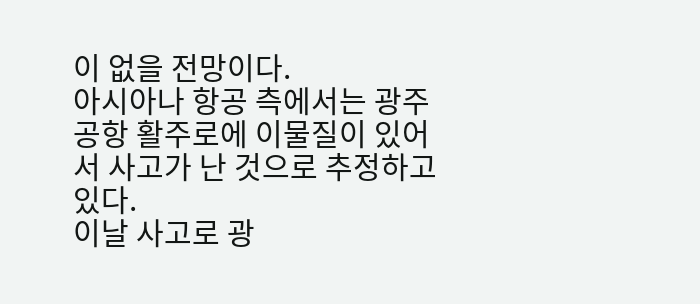이 없을 전망이다.
아시아나 항공 측에서는 광주공항 활주로에 이물질이 있어서 사고가 난 것으로 추정하고 있다.
이날 사고로 광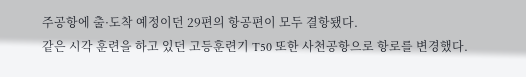주공항에 출·도착 예정이던 29편의 항공편이 모두 결항됐다.
같은 시각 훈련을 하고 있던 고등훈련기 T50 또한 사천공항으로 항로를 변경했다.